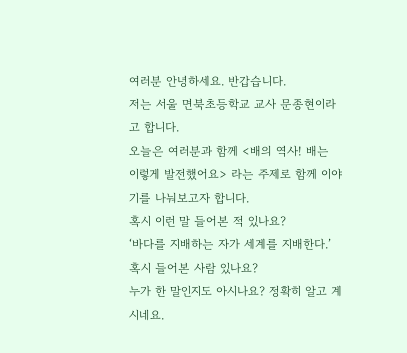여러분 안녕하세요. 반갑습니다.
저는 서울 면북초등학교 교사 문종현이라고 합니다.
오늘은 여러분과 함께 <배의 역사! 배는 이렇게 발전했어요> 라는 주제로 함께 이야기를 나눠보고자 합니다.
혹시 이런 말 들어본 적 있나요?
‘바다를 지배하는 자가 세계를 지배한다.’ 혹시 들어본 사람 있나요?
누가 한 말인지도 아시나요? 정확히 알고 계시네요.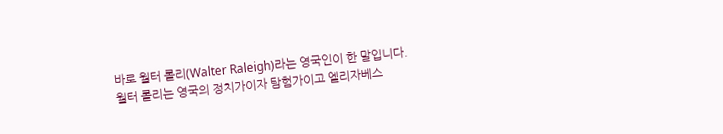바로 월터 롤리(Walter Raleigh)라는 영국인이 한 말입니다.
월터 롤리는 영국의 정치가이자 탐험가이고 엘리자베스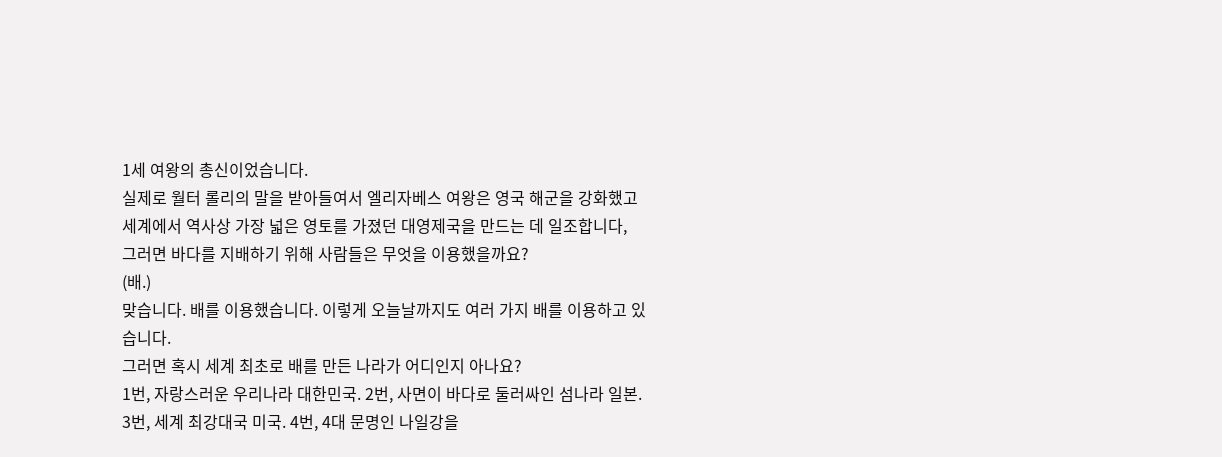1세 여왕의 총신이었습니다.
실제로 월터 롤리의 말을 받아들여서 엘리자베스 여왕은 영국 해군을 강화했고
세계에서 역사상 가장 넓은 영토를 가졌던 대영제국을 만드는 데 일조합니다,
그러면 바다를 지배하기 위해 사람들은 무엇을 이용했을까요?
(배.)
맞습니다. 배를 이용했습니다. 이렇게 오늘날까지도 여러 가지 배를 이용하고 있습니다.
그러면 혹시 세계 최초로 배를 만든 나라가 어디인지 아나요?
1번, 자랑스러운 우리나라 대한민국. 2번, 사면이 바다로 둘러싸인 섬나라 일본.
3번, 세계 최강대국 미국. 4번, 4대 문명인 나일강을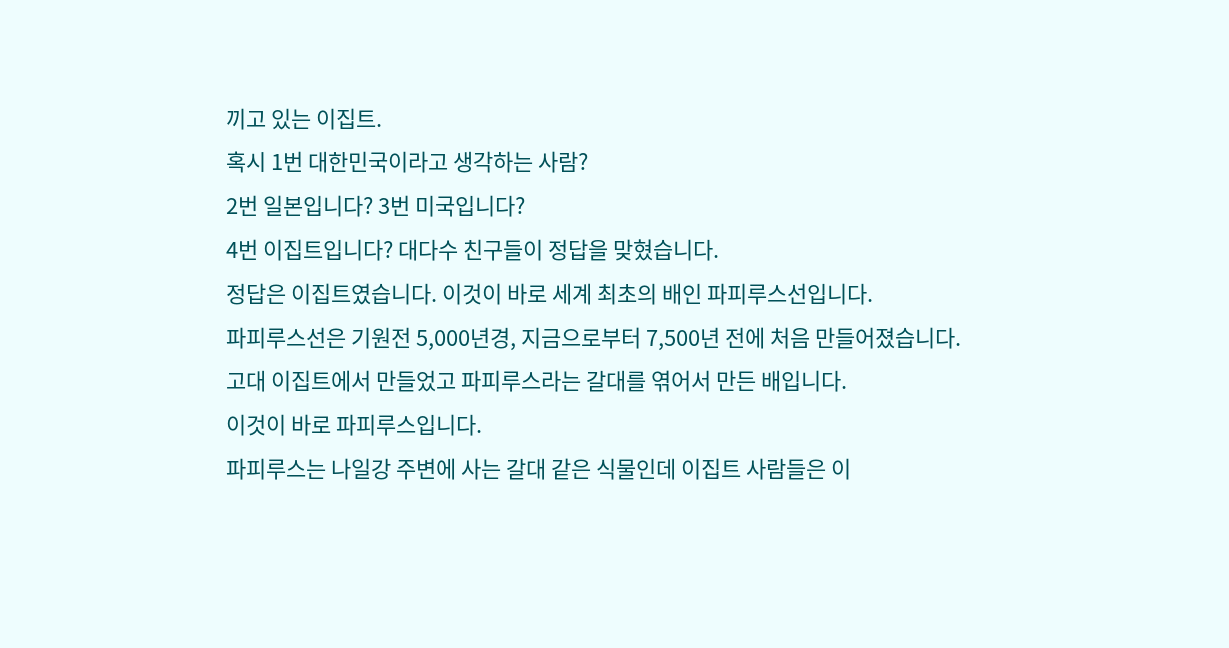끼고 있는 이집트.
혹시 1번 대한민국이라고 생각하는 사람?
2번 일본입니다? 3번 미국입니다?
4번 이집트입니다? 대다수 친구들이 정답을 맞혔습니다.
정답은 이집트였습니다. 이것이 바로 세계 최초의 배인 파피루스선입니다.
파피루스선은 기원전 5,000년경, 지금으로부터 7,500년 전에 처음 만들어졌습니다.
고대 이집트에서 만들었고 파피루스라는 갈대를 엮어서 만든 배입니다.
이것이 바로 파피루스입니다.
파피루스는 나일강 주변에 사는 갈대 같은 식물인데 이집트 사람들은 이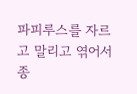파피루스를 자르고 말리고 엮어서 종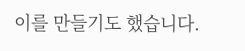이를 만들기도 했습니다.